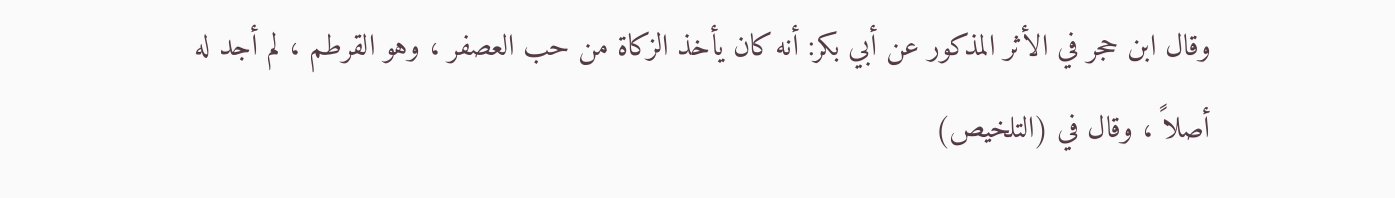وقال ابن حجر في الأثر المذكور عن أبي بكر: أنه كان يأخذ الزكاة من حب العصفر ، وهو القرطم ، لم أجد له أصلاً ، وقال في (التلخيص)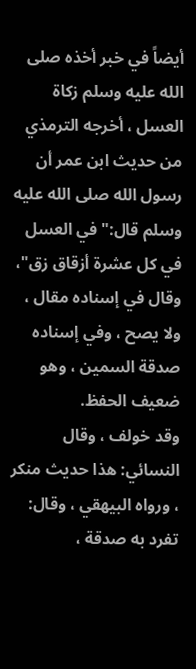أيضاً في خبر أخذه صلى الله عليه وسلم زكاة العسل ، أخرجه الترمذي من حديث ابن عمر أن رسول الله صلى الله عليه وسلم قال:"في العسل في كل عشرة أزقاق زق"، وقال في إسناده مقال ، ولا يصح ، وفي إسناده صدقة السمين ، وهو ضعيف الحفظ.
وقد خولف ، وقال النسائي: هذا حديث منكر ، ورواه البيهقي ، وقال: تفرد به صدقة ،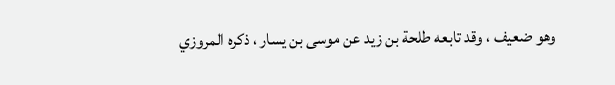وهو ضعيف ، وقد تابعه طلحة بن زيد عن موسى بن يسار ، ذكره المروزي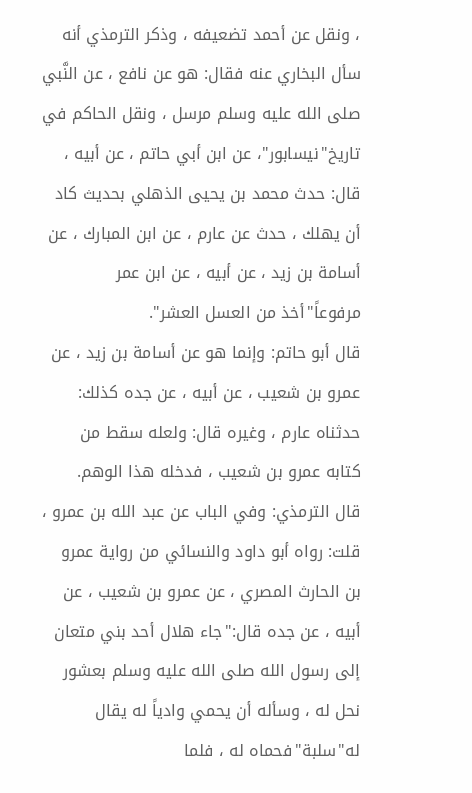، ونقل عن أحمد تضعيفه ، وذكر الترمذي أنه سأل البخاري عنه فقال: هو عن نافع ، عن النَّبي صلى الله عليه وسلم مرسل ، ونقل الحاكم في تاريخ"نيسابور"، عن ابن أبي حاتم ، عن أبيه ، قال: حدث محمد بن يحيى الذهلي بحديث كاد أن يهلك ، حدث عن عارم ، عن ابن المبارك ، عن أسامة بن زيد ، عن أبيه ، عن ابن عمر مرفوعاً"أخذ من العسل العشر".
قال أبو حاتم: وإنما هو عن أسامة بن زيد ، عن عمرو بن شعيب ، عن أبيه ، عن جده كذلك: حدثناه عارم ، وغيره قال: ولعله سقط من كتابه عمرو بن شعيب ، فدخله هذا الوهم.
قال الترمذي: وفي الباب عن عبد الله بن عمرو ، قلت: رواه أبو داود والنسائي من رواية عمرو بن الحارث المصري ، عن عمرو بن شعيب ، عن أبيه ، عن جده قال:"جاء هلال أحد بني متعان إلى رسول الله صلى الله عليه وسلم بعشور نحل له ، وسأله أن يحمي وادياً له يقال له"سلبة"فحماه له ، فلما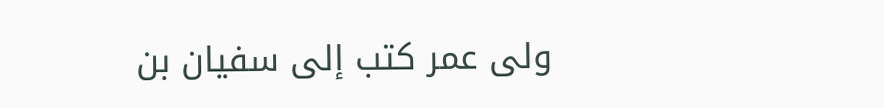ولى عمر كتب إلى سفيان بن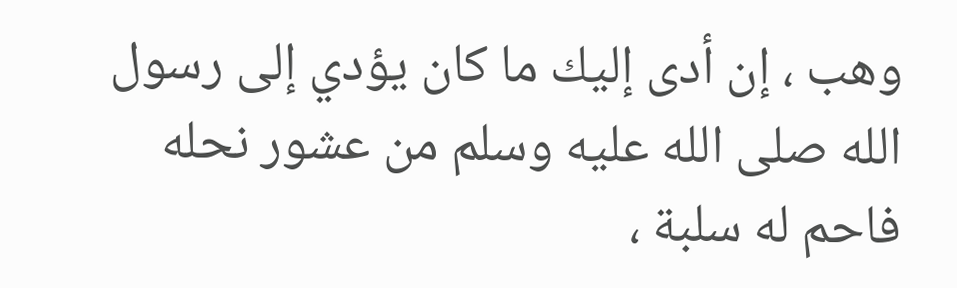وهب ، إن أدى إليك ما كان يؤدي إلى رسول الله صلى الله عليه وسلم من عشور نحله فاحم له سلبة ،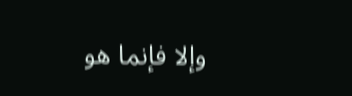وإلا فإنما هو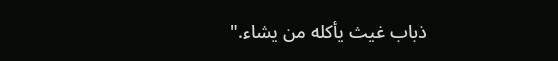ذباب غيث يأكله من يشاء."